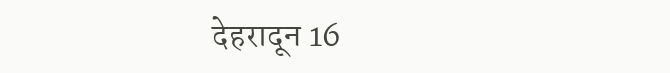देहरादून 16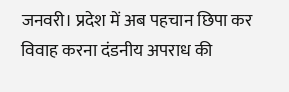जनवरी। प्रदेश में अब पहचान छिपा कर विवाह करना दंडनीय अपराध की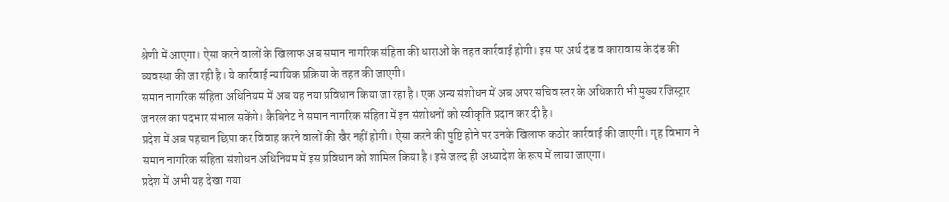श्रेणी में आएगा। ऐसा करने वालों के खिलाफ अब समान नागरिक संहिता की धाराओं के तहत कार्रवाई होगी। इस पर अर्थ दंड व कारावास के दंड की व्यवस्था की जा रही है। ये कार्रवाई न्यायिक प्रक्रिया के तहत की जाएगी।
समान नागरिक संहिता अधिनियम में अब यह नया प्रविधान किया जा रहा है। एक अन्य संशोधन में अब अपर सचिव स्तर के अधिकारी भी मुख्य रजिस्ट्रार जनरल का पदभार संभाल सकेंगे। कैबिनेट ने समान नागरिक संहिता में इन संशोधनों को स्वीकृति प्रदान कर दी है।
प्रदेश में अब पहचान छिपा कर विवाह करने वालों की खैर नहीं होगी। ऐसा करने की पुष्टि होने पर उनके खिलाफ कठोर कार्रवाई की जाएगी। गृह विभाग ने समान नागरिक संहिता संशोधन अधिनियम में इस प्रविधान को शामिल किया है। इसे जल्द ही अध्यादेश के रूप में लाया जाएगा।
प्रदेश में अभी यह देखा गया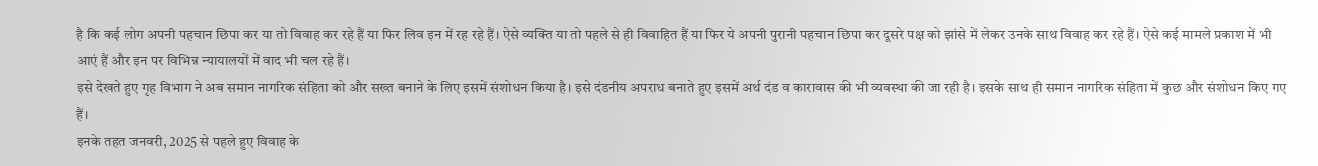है कि कई लोग अपनी पहचान छिपा कर या तो विवाह कर रहे हैं या फिर लिव इन में रह रहे हैं। ऐसे व्यक्ति या तो पहले से ही विवाहित हैं या फिर ये अपनी पुरानी पहचान छिपा कर दूसरे पक्ष को झांसे में लेकर उनके साथ विवाह कर रहे हैं। ऐसे कई मामले प्रकाश में भी आएं हैं और इन पर विभिन्न न्यायालयों में वाद भी चल रहे हैं।
इसे देखते हुए गृह विभाग ने अब समान नागरिक संहिता को और सख्त बनाने के लिए इसमें संशोधन किया है। इसे दंडनीय अपराध बनाते हुए इसमें अर्थ दंड व कारावास की भी व्यवस्था की जा रही है। इसके साथ ही समान नागरिक संहिता में कुछ और संशोधन किए गए हैं।
इनके तहत जनवरी, 2025 से पहले हुए विवाह के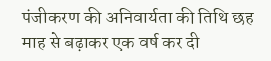पंजीकरण की अनिवार्यता की तिथि छह माह से बढ़ाकर एक वर्ष कर दी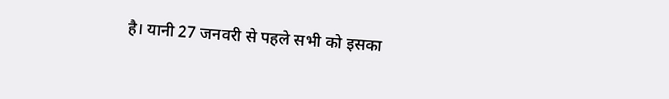है। यानी 27 जनवरी से पहले सभी को इसका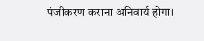पंजीकरण कराना अनिवार्य होगा।